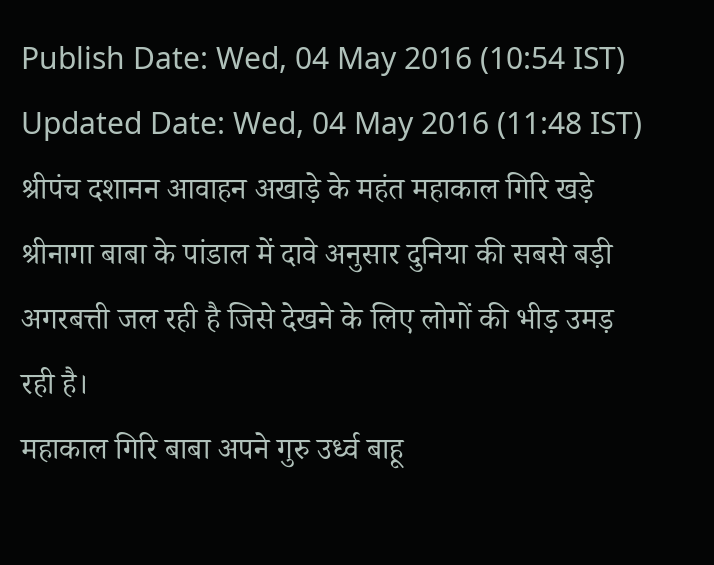Publish Date: Wed, 04 May 2016 (10:54 IST)
Updated Date: Wed, 04 May 2016 (11:48 IST)
श्रीपंच दशानन आवाहन अखाड़े के महंत महाकाल गिरि खड़े श्रीनागा बाबा के पांडाल में दावे अनुसार दुनिया की सबसे बड़ी अगरबत्ती जल रही है जिसे देखने के लिए लोगों की भीड़ उमड़ रही है।
महाकाल गिरि बाबा अपने गुरु उर्ध्व बाहू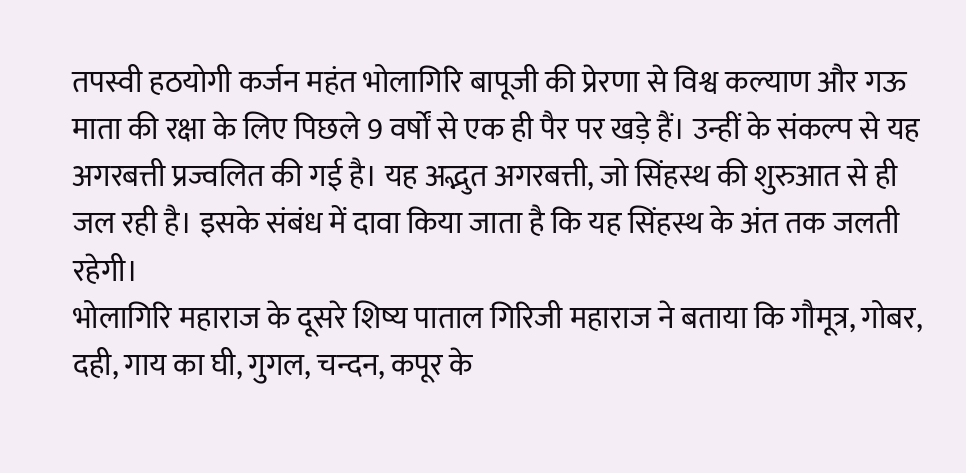तपस्वी हठयोगी कर्जन महंत भोलागिरि बापूजी की प्रेरणा से विश्व कल्याण और गऊ माता की रक्षा के लिए पिछले 9 वर्षों से एक ही पैर पर खड़े हैं। उन्हीं के संकल्प से यह अगरबत्ती प्रज्वलित की गई है। यह अद्भुत अगरबत्ती, जो सिंहस्थ की शुरुआत से ही जल रही है। इसके संबंध में दावा किया जाता है कि यह सिंहस्थ के अंत तक जलती रहेगी।
भोलागिरि महाराज के दूसरे शिष्य पाताल गिरिजी महाराज ने बताया कि गौमूत्र, गोबर, दही, गाय का घी, गुगल, चन्दन, कपूर के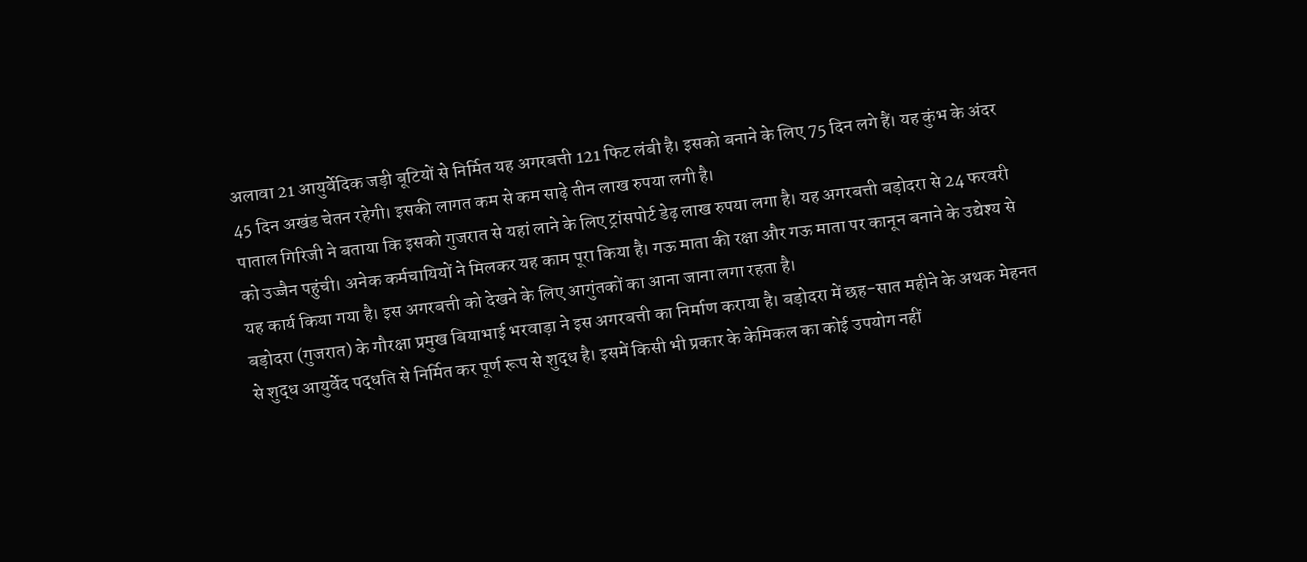अलावा 21 आयुर्वेदिक जड़ी बूटियों से निर्मित यह अगरबत्ती 121 फिट लंबी है। इसको बनाने के लिए 75 दिन लगे हैं। यह कुंभ के अंदर 45 दिन अखंड चेतन रहेगी। इसकी लागत कम से कम साढ़े तीन लाख रुपया लगी है।
पाताल गिरिजी ने बताया कि इसको गुजरात से यहां लाने के लिए ट्रांसपोर्ट डेढ़ लाख रुपया लगा है। यह अगरबत्ती बड़ोदरा से 24 फरवरी को उज्जैन पहुंची। अनेक कर्मचायियों ने मिलकर यह काम पूरा किया है। गऊ माता की रक्षा और गऊ माता पर कानून बनाने के उद्येश्य से यह कार्य किया गया है। इस अगरबत्ती को देखने के लिए आगुंतकों का आना जाना लगा रहता है।
बड़ोदरा (गुजरात) के गौरक्षा प्रमुख बियाभाई भरवाड़ा ने इस अगरबत्ती का निर्माण कराया है। बड़ोदरा में छह-सात महीने के अथक मेहनत से शुद्ध आयुर्वेद पद्धति से निर्मित कर पूर्ण रूप से शुद्ध है। इसमें किसी भी प्रकार के केमिकल का कोई उपयोग नहीं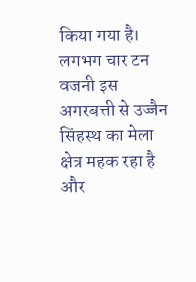किया गया है।
लगभग चार टन वजनी इस अगरबत्ती से उज्जैन सिंहस्थ का मेला क्षेत्र महक रहा है और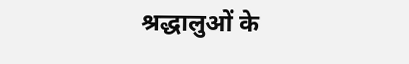श्रद्धालुओं के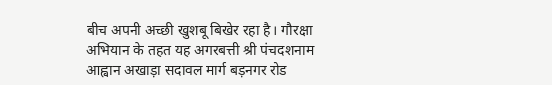बीच अपनी अच्छी खुशबू बिखेर रहा है। गौरक्षा अभियान के तहत यह अगरबत्ती श्री पंचदशनाम आह्वान अखाड़ा सदावल मार्ग बड़नगर रोड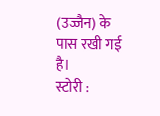(उज्जैन) के पास रखी गई है।
स्टोरी :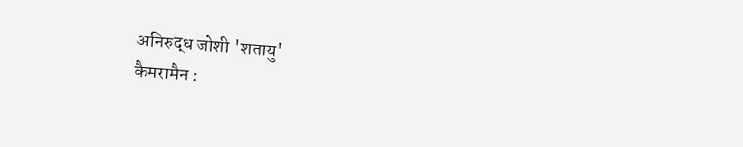अनिरुद्ध जोशी 'शतायु'
कैमरामैन :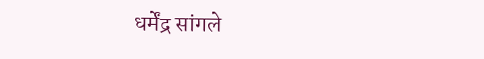धर्मेंद्र सांगले